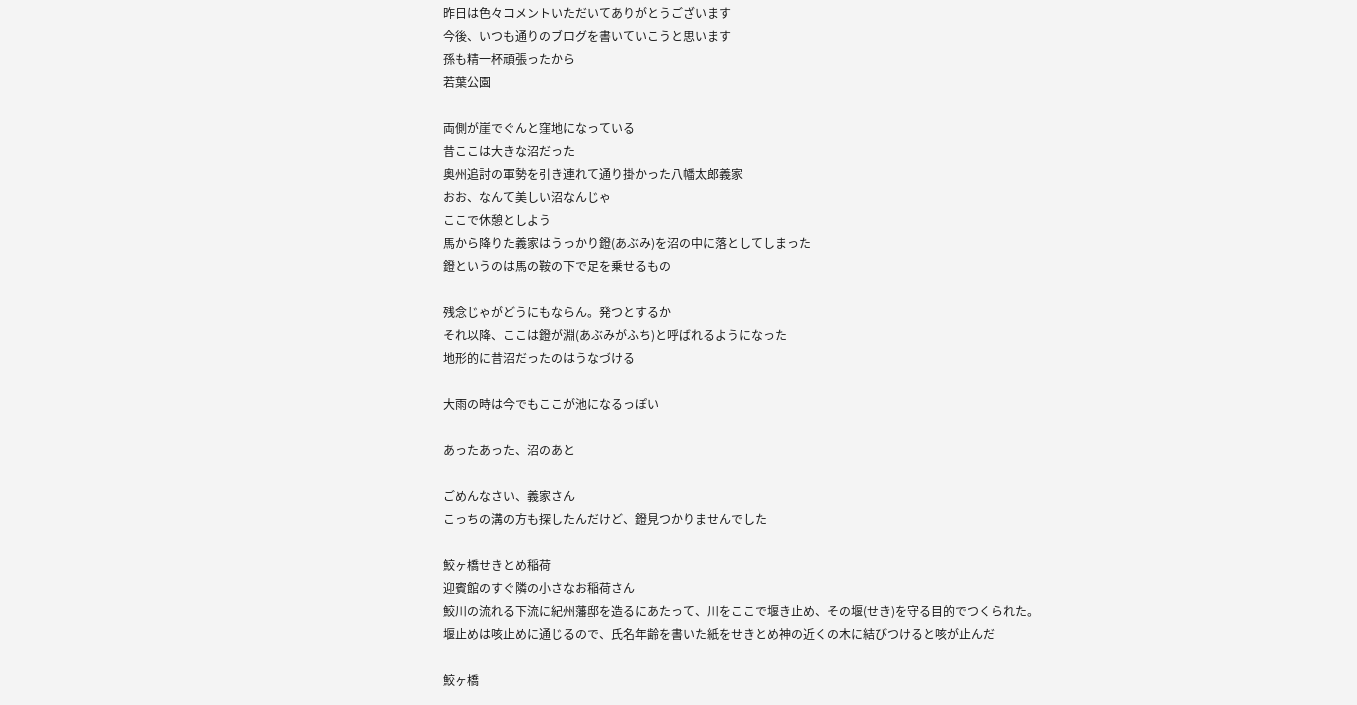昨日は色々コメントいただいてありがとうございます
今後、いつも通りのブログを書いていこうと思います
孫も精一杯頑張ったから
若葉公園

両側が崖でぐんと窪地になっている
昔ここは大きな沼だった
奥州追討の軍勢を引き連れて通り掛かった八幡太郎義家
おお、なんて美しい沼なんじゃ
ここで休憩としよう
馬から降りた義家はうっかり鐙(あぶみ)を沼の中に落としてしまった
鐙というのは馬の鞍の下で足を乗せるもの

残念じゃがどうにもならん。発つとするか
それ以降、ここは鐙が淵(あぶみがふち)と呼ばれるようになった
地形的に昔沼だったのはうなづける

大雨の時は今でもここが池になるっぽい

あったあった、沼のあと

ごめんなさい、義家さん
こっちの溝の方も探したんだけど、鐙見つかりませんでした

鮫ヶ橋せきとめ稲荷
迎賓館のすぐ隣の小さなお稲荷さん
鮫川の流れる下流に紀州藩邸を造るにあたって、川をここで堰き止め、その堰(せき)を守る目的でつくられた。
堰止めは咳止めに通じるので、氏名年齢を書いた紙をせきとめ神の近くの木に結びつけると咳が止んだ

鮫ヶ橋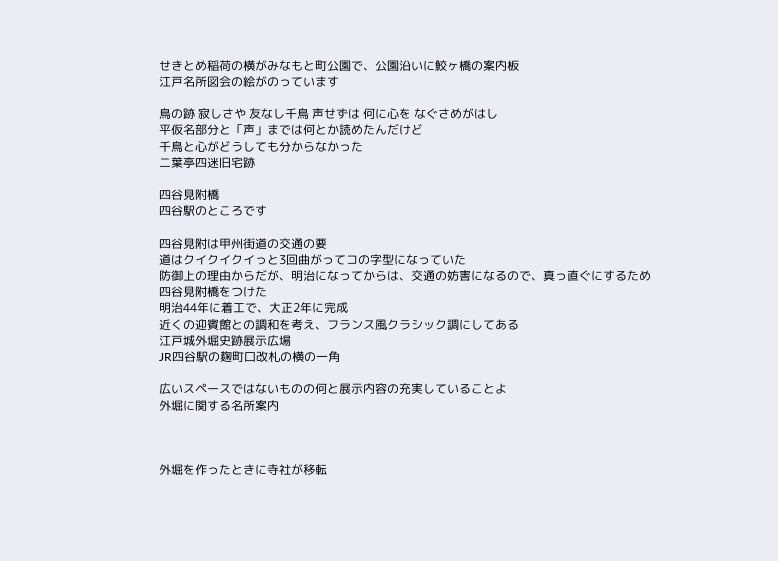せきとめ稲荷の横がみなもと町公園で、公園沿いに鮫ヶ橋の案内板
江戸名所図会の絵がのっています

鳥の跡 寂しさや 友なし千鳥 声せずは 何に心を なぐさめがはし
平仮名部分と「声」までは何とか読めたんだけど
千鳥と心がどうしても分からなかった
二葉亭四迷旧宅跡

四谷見附橋
四谷駅のところです

四谷見附は甲州街道の交通の要
道はクイクイクイっと3回曲がってコの字型になっていた
防御上の理由からだが、明治になってからは、交通の妨害になるので、真っ直ぐにするため
四谷見附橋をつけた
明治44年に着工で、大正2年に完成
近くの迎賓館との調和を考え、フランス風クラシック調にしてある
江戸城外堀史跡展示広場
JR四谷駅の麹町口改札の横の一角

広いスペースではないものの何と展示内容の充実していることよ
外堀に関する名所案内



外堀を作ったときに寺社が移転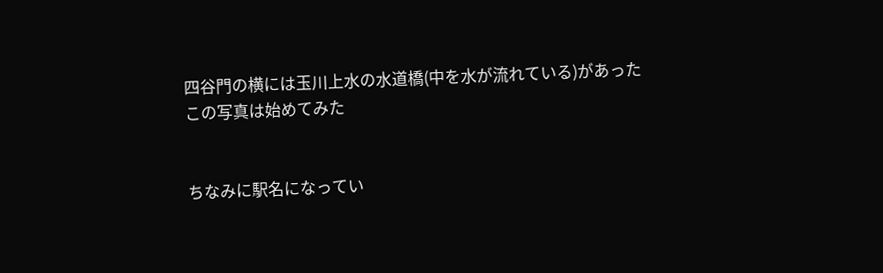四谷門の横には玉川上水の水道橋(中を水が流れている)があった
この写真は始めてみた


ちなみに駅名になってい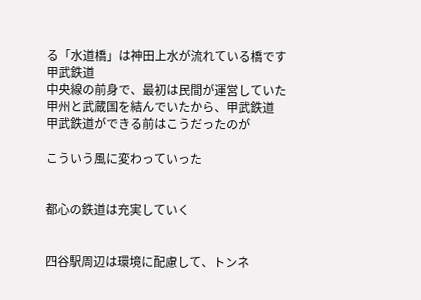る「水道橋」は神田上水が流れている橋です
甲武鉄道
中央線の前身で、最初は民間が運営していた
甲州と武蔵国を結んでいたから、甲武鉄道
甲武鉄道ができる前はこうだったのが

こういう風に変わっていった


都心の鉄道は充実していく


四谷駅周辺は環境に配慮して、トンネ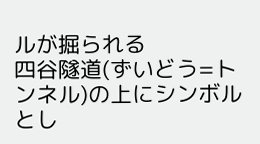ルが掘られる
四谷隧道(ずいどう=トンネル)の上にシンボルとし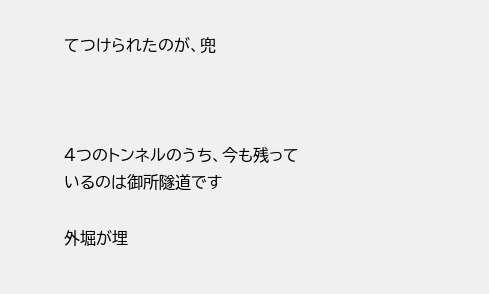てつけられたのが、兜



4つのトンネルのうち、今も残っているのは御所隧道です

外堀が埋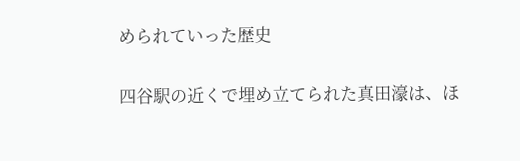められていった歴史

四谷駅の近くで埋め立てられた真田濠は、ほ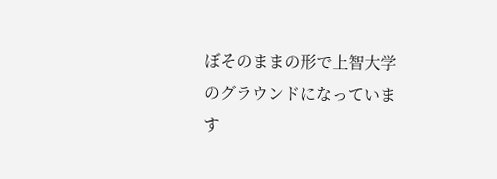ぼそのままの形で上智大学のグラウンドになっています